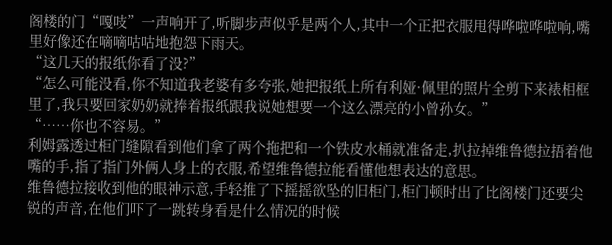阁楼的门“嘎吱”一声响开了,听脚步声似乎是两个人,其中一个正把衣服甩得哗啦哗啦响,嘴里好像还在嘀嘀咕咕地抱怨下雨天。
“这几天的报纸你看了没?”
“怎么可能没看,你不知道我老婆有多夸张,她把报纸上所有利娅·佩里的照片全剪下来裱相框里了,我只要回家奶奶就捧着报纸跟我说她想要一个这么漂亮的小曾孙女。”
“……你也不容易。”
利姆露透过柜门缝隙看到他们拿了两个拖把和一个铁皮水桶就准备走,扒拉掉维鲁德拉捂着他嘴的手,指了指门外俩人身上的衣服,希望维鲁德拉能看懂他想表达的意思。
维鲁德拉接收到他的眼神示意,手轻推了下摇摇欲坠的旧柜门,柜门顿时出了比阁楼门还要尖锐的声音,在他们吓了一跳转身看是什么情况的时候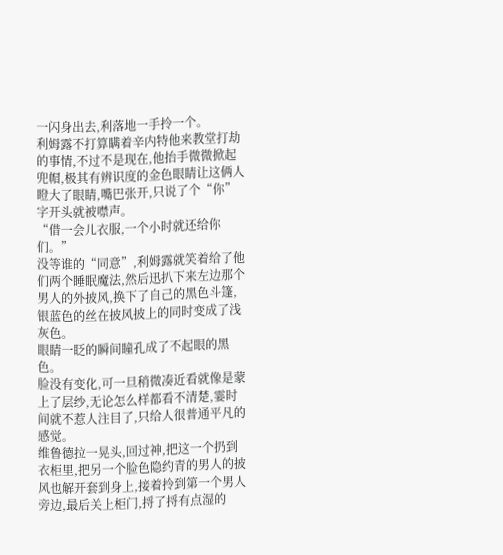一闪身出去,利落地一手拎一个。
利姆露不打算瞒着辛内特他来教堂打劫的事情,不过不是现在,他抬手微微掀起兜帽,极其有辨识度的金色眼睛让这俩人瞪大了眼睛,嘴巴张开,只说了个“你”字开头就被噤声。
“借一会儿衣服,一个小时就还给你们。”
没等谁的“同意”,利姆露就笑着给了他们两个睡眠魔法,然后迅扒下来左边那个男人的外披风,换下了自己的黑色斗篷,银蓝色的丝在披风披上的同时变成了浅灰色。
眼睛一眨的瞬间瞳孔成了不起眼的黑色。
脸没有变化,可一旦稍微凑近看就像是蒙上了层纱,无论怎么样都看不清楚,霎时间就不惹人注目了,只给人很普通平凡的感觉。
维鲁德拉一晃头,回过神,把这一个扔到衣柜里,把另一个脸色隐约青的男人的披风也解开套到身上,接着拎到第一个男人旁边,最后关上柜门,捋了捋有点湿的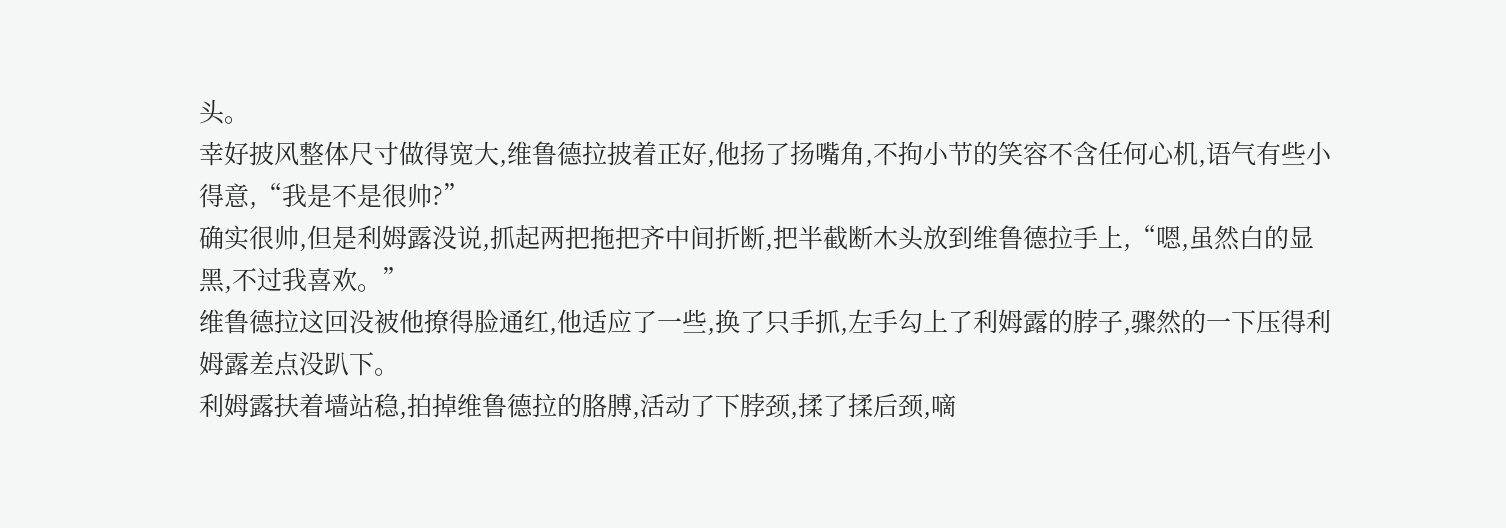头。
幸好披风整体尺寸做得宽大,维鲁德拉披着正好,他扬了扬嘴角,不拘小节的笑容不含任何心机,语气有些小得意,“我是不是很帅?”
确实很帅,但是利姆露没说,抓起两把拖把齐中间折断,把半截断木头放到维鲁德拉手上,“嗯,虽然白的显黑,不过我喜欢。”
维鲁德拉这回没被他撩得脸通红,他适应了一些,换了只手抓,左手勾上了利姆露的脖子,骤然的一下压得利姆露差点没趴下。
利姆露扶着墙站稳,拍掉维鲁德拉的胳膊,活动了下脖颈,揉了揉后颈,嘀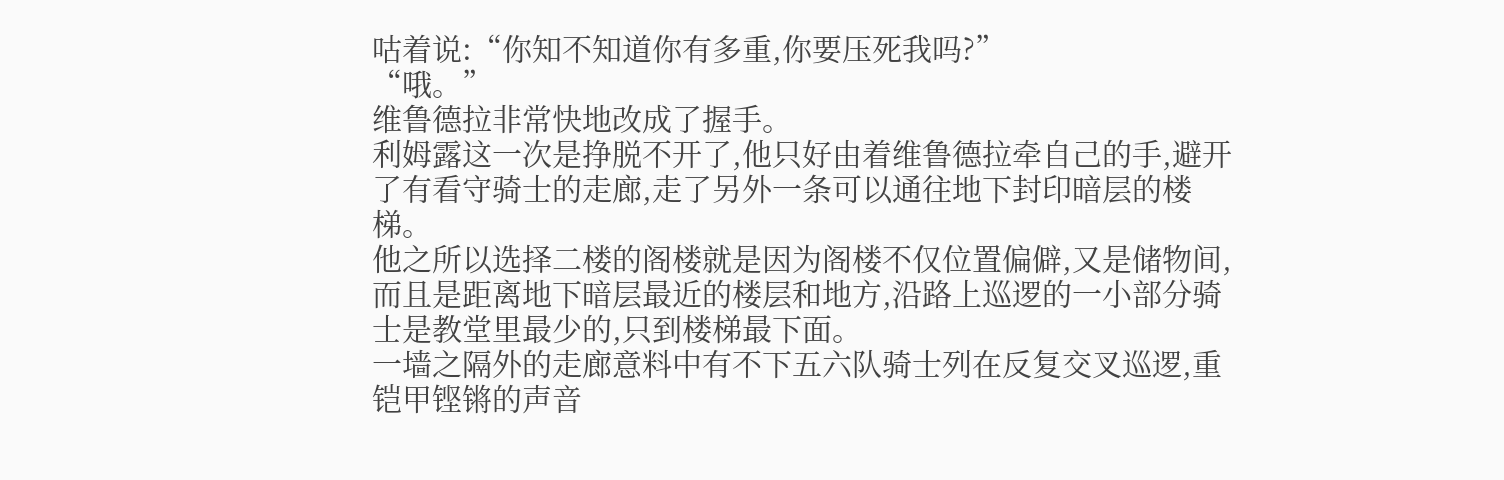咕着说:“你知不知道你有多重,你要压死我吗?”
“哦。”
维鲁德拉非常快地改成了握手。
利姆露这一次是挣脱不开了,他只好由着维鲁德拉牵自己的手,避开了有看守骑士的走廊,走了另外一条可以通往地下封印暗层的楼梯。
他之所以选择二楼的阁楼就是因为阁楼不仅位置偏僻,又是储物间,而且是距离地下暗层最近的楼层和地方,沿路上巡逻的一小部分骑士是教堂里最少的,只到楼梯最下面。
一墙之隔外的走廊意料中有不下五六队骑士列在反复交叉巡逻,重铠甲铿锵的声音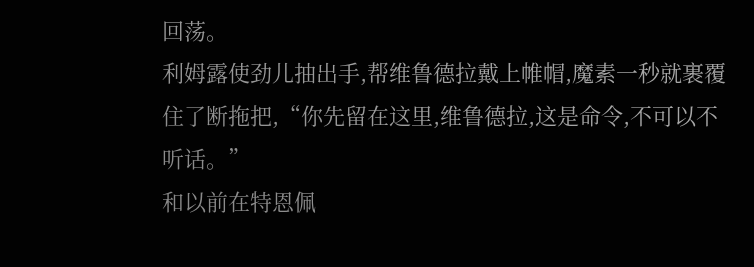回荡。
利姆露使劲儿抽出手,帮维鲁德拉戴上帷帽,魔素一秒就裹覆住了断拖把,“你先留在这里,维鲁德拉,这是命令,不可以不听话。”
和以前在特恩佩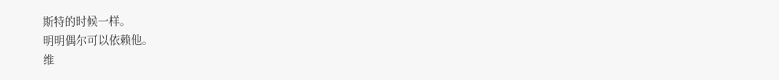斯特的时候一样。
明明偶尔可以依赖他。
维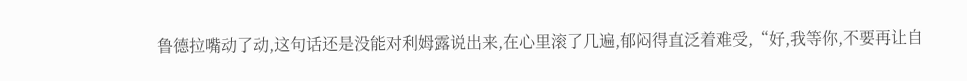鲁德拉嘴动了动,这句话还是没能对利姆露说出来,在心里滚了几遍,郁闷得直泛着难受,“好,我等你,不要再让自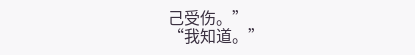己受伤。”
“我知道。”